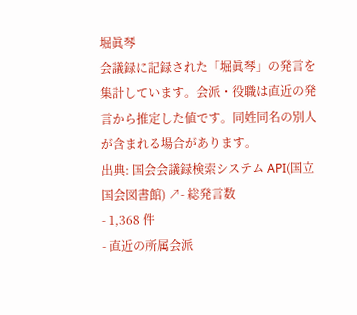堀眞琴
会議録に記録された「堀眞琴」の発言を集計しています。会派・役職は直近の発言から推定した値です。同姓同名の別人が含まれる場合があります。
出典: 国会会議録検索システム API(国立国会図書館) ↗- 総発言数
- 1,368 件
- 直近の所属会派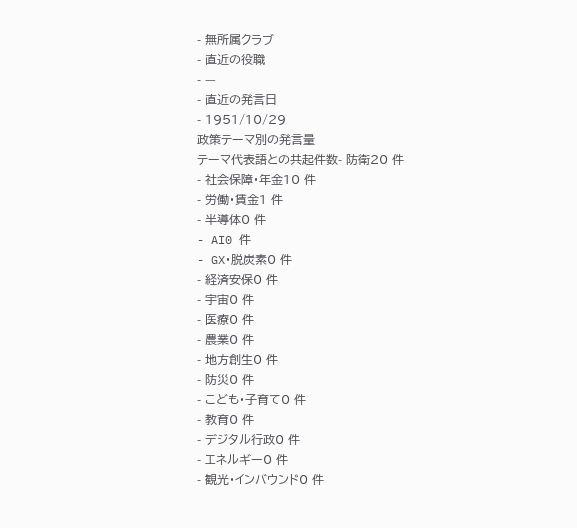- 無所属クラブ
- 直近の役職
- —
- 直近の発言日
- 1951/10/29
政策テーマ別の発言量
テーマ代表語との共起件数- 防衛20 件
- 社会保障・年金10 件
- 労働・賃金1 件
- 半導体0 件
- AI0 件
- GX・脱炭素0 件
- 経済安保0 件
- 宇宙0 件
- 医療0 件
- 農業0 件
- 地方創生0 件
- 防災0 件
- こども・子育て0 件
- 教育0 件
- デジタル行政0 件
- エネルギー0 件
- 観光・インバウンド0 件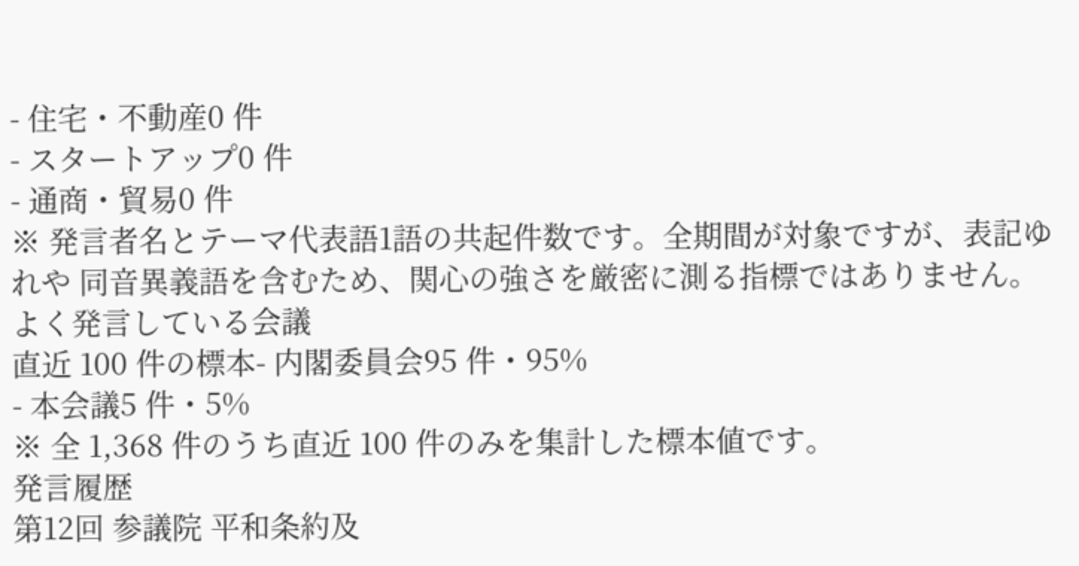- 住宅・不動産0 件
- スタートアップ0 件
- 通商・貿易0 件
※ 発言者名とテーマ代表語1語の共起件数です。全期間が対象ですが、表記ゆれや 同音異義語を含むため、関心の強さを厳密に測る指標ではありません。
よく発言している会議
直近 100 件の標本- 内閣委員会95 件・95%
- 本会議5 件・5%
※ 全 1,368 件のうち直近 100 件のみを集計した標本値です。
発言履歴
第12回 参議院 平和条約及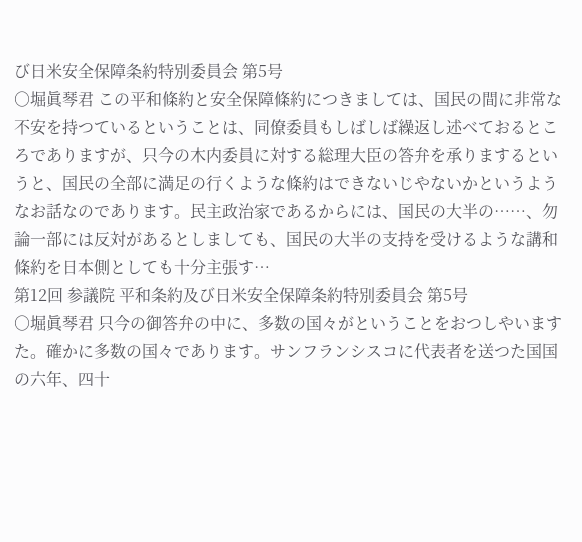び日米安全保障条約特別委員会 第5号
○堀眞琴君 この平和條約と安全保障條約につきましては、国民の間に非常な不安を持つているということは、同僚委員もしばしば繰返し述べておるところでありますが、只今の木内委員に対する総理大臣の答弁を承りまするというと、国民の全部に満足の行くような條約はできないじやないかというようなお話なのであります。民主政治家であるからには、国民の大半の……、勿論一部には反対があるとしましても、国民の大半の支持を受けるような講和條約を日本側としても十分主張す…
第12回 参議院 平和条約及び日米安全保障条約特別委員会 第5号
○堀眞琴君 只今の御答弁の中に、多数の国々がということをおつしやいますた。確かに多数の国々であります。サンフランシスコに代表者を送つた国国の六年、四十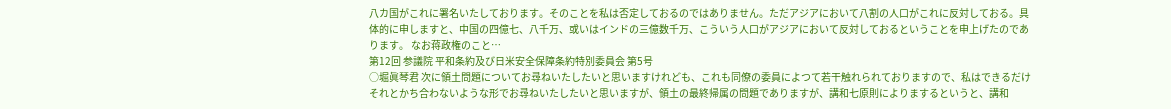八カ国がこれに署名いたしております。そのことを私は否定しておるのではありません。ただアジアにおいて八割の人口がこれに反対しておる。具体的に申しますと、中国の四億七、八千万、或いはインドの三億数千万、こういう人口がアジアにおいて反対しておるということを申上げたのであります。 なお蒋政権のこと…
第12回 参議院 平和条約及び日米安全保障条約特別委員会 第5号
○堀眞琴君 次に領土問題についてお尋ねいたしたいと思いますけれども、これも同僚の委員によつて若干触れられておりますので、私はできるだけそれとかち合わないような形でお尋ねいたしたいと思いますが、領土の最終帰属の問題でありますが、講和七原則によりまするというと、講和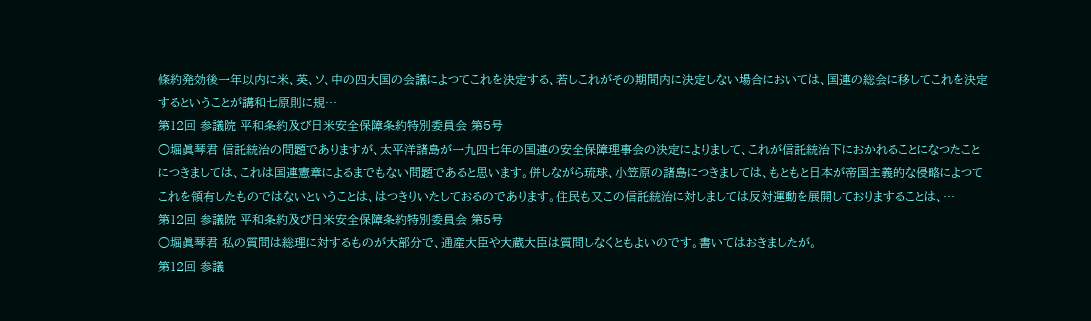條約発効後一年以内に米、英、ソ、中の四大国の会議によつてこれを決定する、若しこれがその期間内に決定しない場合においては、国連の総会に移してこれを決定するということが講和七原則に規…
第12回 参議院 平和条約及び日米安全保障条約特別委員会 第5号
○堀眞琴君 信託統治の問題でありますが、太平洋諸島が一九四七年の国連の安全保障理事会の決定によりまして、これが信託統治下におかれることになつたことにつきましては、これは国連憲章によるまでもない問題であると思います。併しながら琉球、小笠原の諸島につきましては、もともと日本が帝国主義的な侵略によつてこれを領有したものではないということは、はつきりいたしておるのであります。住民も又この信託統治に対しましては反対運動を展開しておりますることは、…
第12回 参議院 平和条約及び日米安全保障条約特別委員会 第5号
○堀眞琴君 私の質問は総理に対するものが大部分で、通産大臣や大蔵大臣は質問しなくともよいのです。書いてはおきましたが。
第12回 参議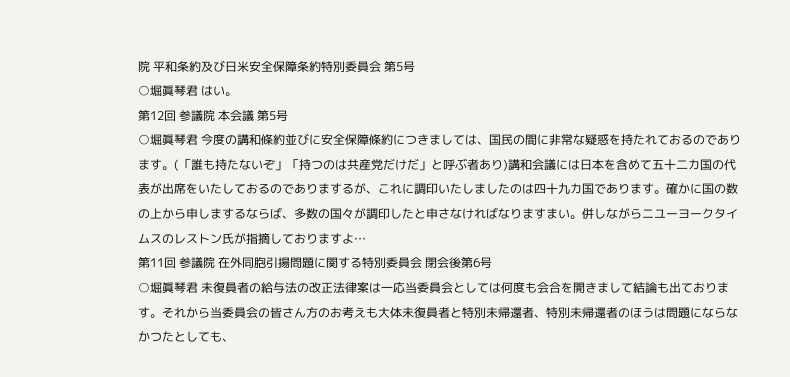院 平和条約及び日米安全保障条約特別委員会 第5号
○堀眞琴君 はい。
第12回 参議院 本会議 第5号
○堀眞琴君 今度の講和條約並びに安全保障條約につきましては、国民の間に非常な疑惑を持たれておるのであります。(「誰も持たないぞ」「持つのは共産党だけだ」と呼ぶ者あり)講和会議には日本を含めて五十二カ国の代表が出席をいたしておるのでありまするが、これに調印いたしましたのは四十九カ国であります。確かに国の数の上から申しまするならば、多数の国々が調印したと申さなければなりますまい。併しながらニユーヨークタイムスのレストン氏が指摘しておりますよ…
第11回 参議院 在外同胞引揚問題に関する特別委員会 閉会後第6号
○堀眞琴君 未復員者の給与法の改正法律案は一応当委員会としては何度も会合を開きまして結論も出ております。それから当委員会の皆さん方のお考えも大体未復員者と特別未帰還者、特別未帰還者のほうは問題にならなかつたとしても、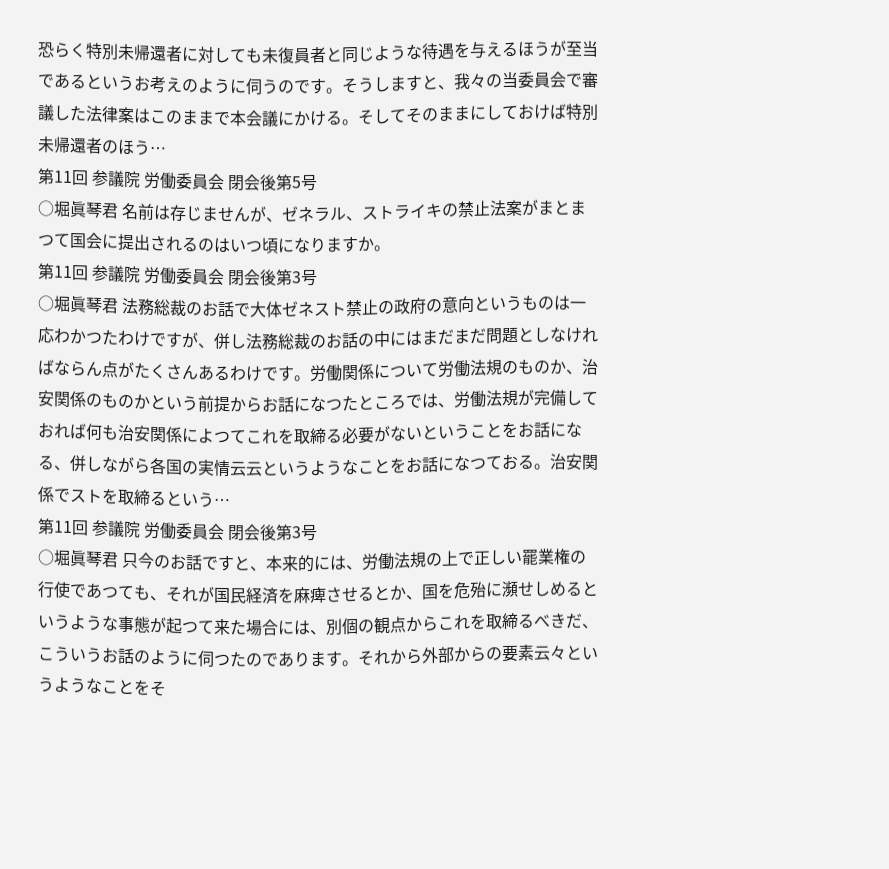恐らく特別未帰還者に対しても未復員者と同じような待遇を与えるほうが至当であるというお考えのように伺うのです。そうしますと、我々の当委員会で審議した法律案はこのままで本会議にかける。そしてそのままにしておけば特別未帰還者のほう…
第11回 参議院 労働委員会 閉会後第5号
○堀眞琴君 名前は存じませんが、ゼネラル、ストライキの禁止法案がまとまつて国会に提出されるのはいつ頃になりますか。
第11回 参議院 労働委員会 閉会後第3号
○堀眞琴君 法務総裁のお話で大体ゼネスト禁止の政府の意向というものは一応わかつたわけですが、併し法務総裁のお話の中にはまだまだ問題としなければならん点がたくさんあるわけです。労働関係について労働法規のものか、治安関係のものかという前提からお話になつたところでは、労働法規が完備しておれば何も治安関係によつてこれを取締る必要がないということをお話になる、併しながら各国の実情云云というようなことをお話になつておる。治安関係でストを取締るという…
第11回 参議院 労働委員会 閉会後第3号
○堀眞琴君 只今のお話ですと、本来的には、労働法規の上で正しい罷業権の行使であつても、それが国民経済を麻痺させるとか、国を危殆に瀕せしめるというような事態が起つて来た場合には、別個の観点からこれを取締るべきだ、こういうお話のように伺つたのであります。それから外部からの要素云々というようなことをそ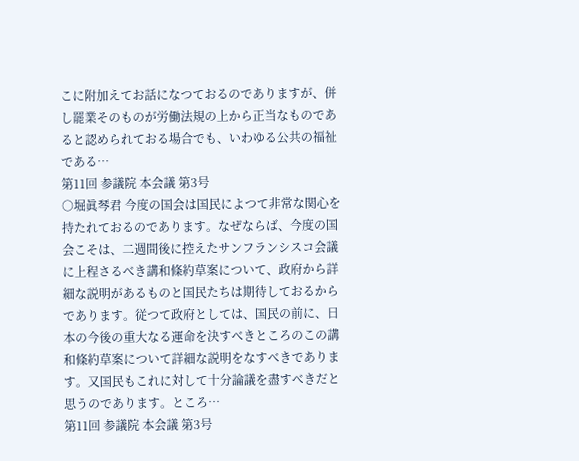こに附加えてお話になつておるのでありますが、併し罷業そのものが労働法規の上から正当なものであると認められておる場合でも、いわゆる公共の福祉である…
第11回 参議院 本会議 第3号
○堀眞琴君 今度の国会は国民によつて非常な関心を持たれておるのであります。なぜならば、今度の国会こそは、二週間後に控えたサンフランシスコ会議に上程さるべき講和條約草案について、政府から詳細な説明があるものと国民たちは期待しておるからであります。従つて政府としては、国民の前に、日本の今後の重大なる運命を決すべきところのこの講和條約草案について詳細な説明をなすべきであります。又国民もこれに対して十分論議を盡すべきだと思うのであります。ところ…
第11回 参議院 本会議 第3号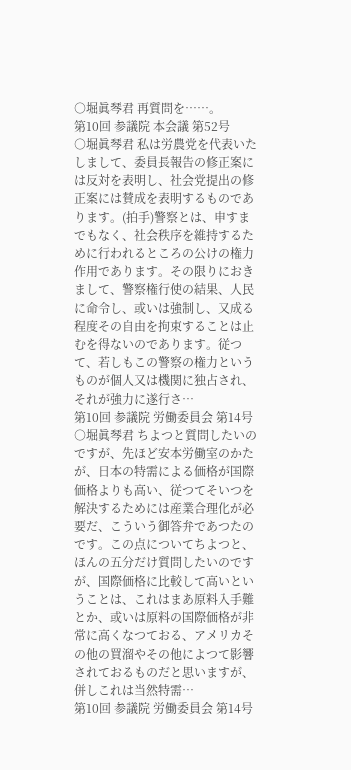○堀眞琴君 再質問を……。
第10回 参議院 本会議 第52号
○堀眞琴君 私は労農党を代表いたしまして、委員長報告の修正案には反対を表明し、社会党提出の修正案には賛成を表明するものであります。(拍手)警察とは、申すまでもなく、社会秩序を維持するために行われるところの公けの権力作用であります。その限りにおきまして、警察権行使の結果、人民に命令し、或いは強制し、又成る程度その自由を拘束することは止むを得ないのであります。従つて、若しもこの警察の権力というものが個人又は機関に独占され、それが強力に遂行さ…
第10回 参議院 労働委員会 第14号
○堀眞琴君 ちよつと質問したいのですが、先ほど安本労働室のかたが、日本の特需による価格が国際価格よりも高い、従つてそいつを解決するためには産業合理化が必要だ、こういう御答弁であつたのです。この点についてちよつと、ほんの五分だけ質問したいのですが、国際価格に比較して高いということは、これはまあ原料入手難とか、或いは原料の国際価格が非常に高くなつておる、アメリカその他の買溜やその他によつて影響されておるものだと思いますが、併しこれは当然特需…
第10回 参議院 労働委員会 第14号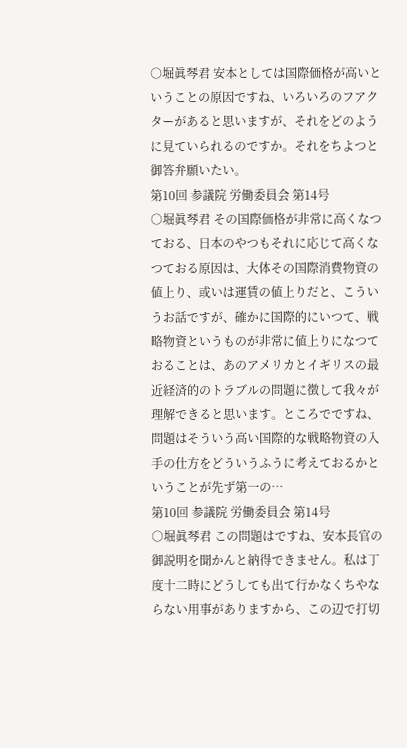○堀眞琴君 安本としては国際価格が高いということの原因ですね、いろいろのフアクターがあると思いますが、それをどのように見ていられるのですか。それをちよつと御答弁願いたい。
第10回 参議院 労働委員会 第14号
○堀眞琴君 その国際価格が非常に高くなつておる、日本のやつもそれに応じて高くなつておる原因は、大体その国際消費物資の値上り、或いは運賃の値上りだと、こういうお話ですが、確かに国際的にいつて、戦略物資というものが非常に値上りになつておることは、あのアメリカとイギリスの最近経済的のトラブルの問題に徴して我々が理解できると思います。ところでですね、問題はそういう高い国際的な戦略物資の入手の仕方をどういうふうに考えておるかということが先ず第一の…
第10回 参議院 労働委員会 第14号
○堀眞琴君 この問題はですね、安本長官の御説明を聞かんと納得できません。私は丁度十二時にどうしても出て行かなくちやならない用事がありますから、この辺で打切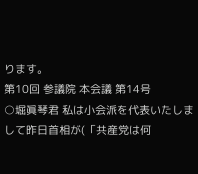ります。
第10回 参議院 本会議 第14号
○堀眞琴君 私は小会派を代表いたしまして昨日首相が(「共産党は何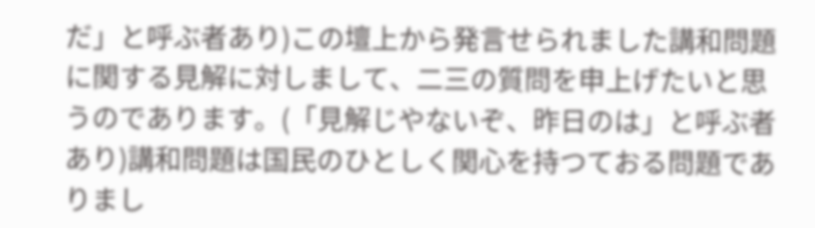だ」と呼ぶ者あり)この壇上から発言せられました講和問題に関する見解に対しまして、二三の質問を申上げたいと思うのであります。(「見解じやないぞ、昨日のは」と呼ぶ者あり)講和問題は国民のひとしく関心を持つておる問題でありまし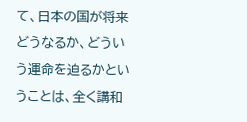て、日本の国が将来どうなるか、どういう運命を迫るかということは、全く講和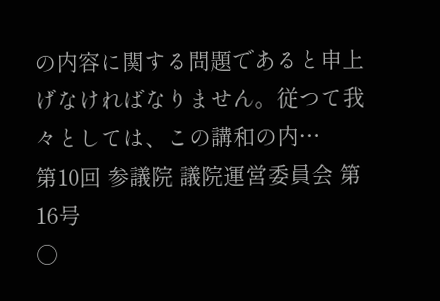の内容に関する問題であると申上げなければなりません。従つて我々としては、この講和の内…
第10回 参議院 議院運営委員会 第16号
○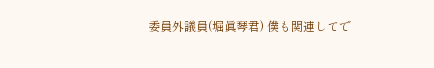委員外議員(堀眞琴君) 僕も関連してで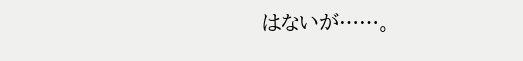はないが……。